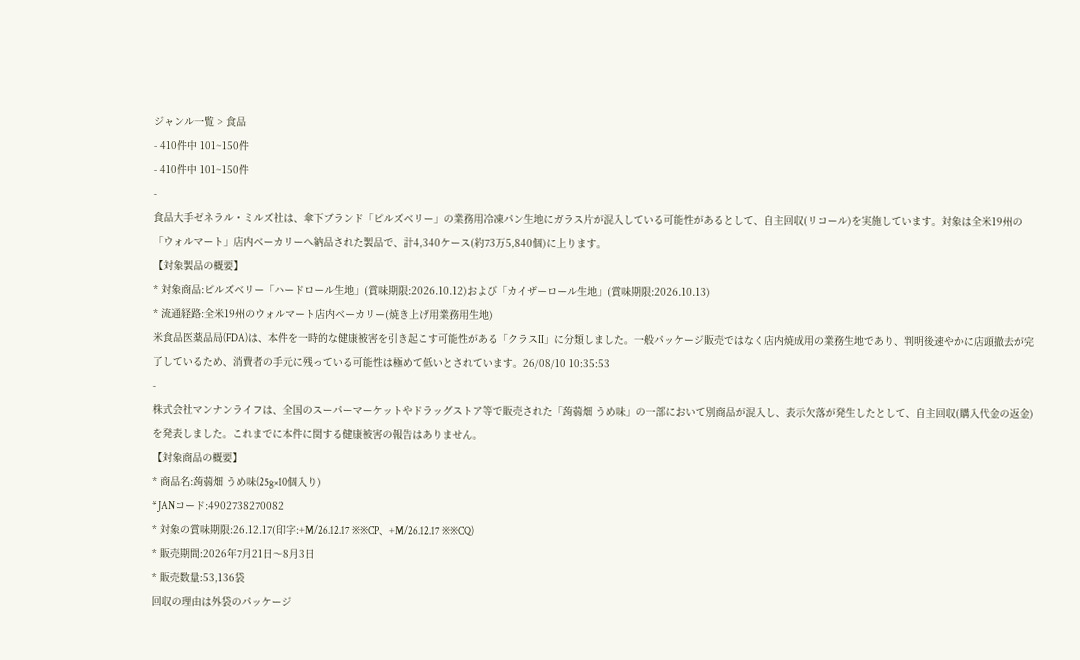ジャンル一覧 > 食品
- 410件中 101~150件
- 410件中 101~150件
-
食品大手ゼネラル・ミルズ社は、傘下ブランド「ピルズベリー」の業務用冷凍パン生地にガラス片が混入している可能性があるとして、自主回収(リコール)を実施しています。対象は全米19州の「ウォルマート」店内ベーカリーへ納品された製品で、計4,340ケース(約73万5,840個)に上ります。
【対象製品の概要】
* 対象商品:ピルズベリー「ハードロール生地」(賞味期限:2026.10.12)および「カイザーロール生地」(賞味期限:2026.10.13)
* 流通経路:全米19州のウォルマート店内ベーカリー(焼き上げ用業務用生地)
米食品医薬品局(FDA)は、本件を一時的な健康被害を引き起こす可能性がある「クラスII」に分類しました。一般パッケージ販売ではなく店内焼成用の業務生地であり、判明後速やかに店頭撤去が完了しているため、消費者の手元に残っている可能性は極めて低いとされています。26/08/10 10:35:53
-
株式会社マンナンライフは、全国のスーパーマーケットやドラッグストア等で販売された「蒟蒻畑 うめ味」の一部において別商品が混入し、表示欠落が発生したとして、自主回収(購入代金の返金)を発表しました。これまでに本件に関する健康被害の報告はありません。
【対象商品の概要】
* 商品名:蒟蒻畑 うめ味(25g×10個入り)
* JANコード:4902738270082
* 対象の賞味期限:26.12.17(印字:+M/26.12.17 ※※CP、+M/26.12.17 ※※CQ)
* 販売期間:2026年7月21日〜8月3日
* 販売数量:53,136袋
回収の理由は外袋のパッケージ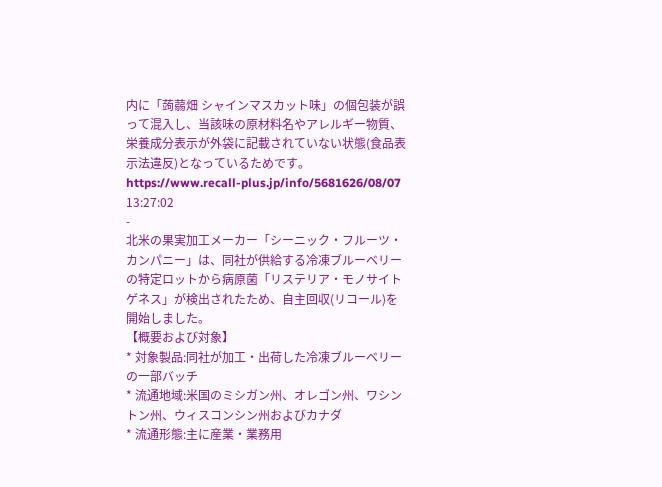内に「蒟蒻畑 シャインマスカット味」の個包装が誤って混入し、当該味の原材料名やアレルギー物質、栄養成分表示が外袋に記載されていない状態(食品表示法違反)となっているためです。
https://www.recall-plus.jp/info/5681626/08/07 13:27:02
-
北米の果実加工メーカー「シーニック・フルーツ・カンパニー」は、同社が供給する冷凍ブルーベリーの特定ロットから病原菌「リステリア・モノサイトゲネス」が検出されたため、自主回収(リコール)を開始しました。
【概要および対象】
* 対象製品:同社が加工・出荷した冷凍ブルーベリーの一部バッチ
* 流通地域:米国のミシガン州、オレゴン州、ワシントン州、ウィスコンシン州およびカナダ
* 流通形態:主に産業・業務用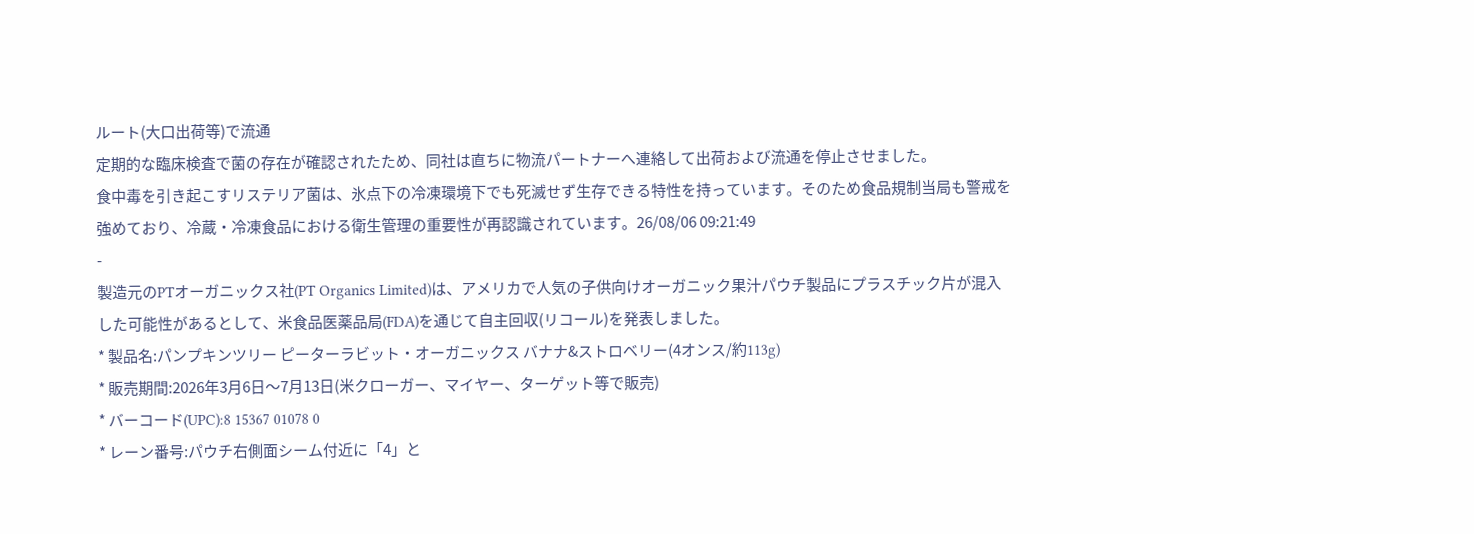ルート(大口出荷等)で流通
定期的な臨床検査で菌の存在が確認されたため、同社は直ちに物流パートナーへ連絡して出荷および流通を停止させました。
食中毒を引き起こすリステリア菌は、氷点下の冷凍環境下でも死滅せず生存できる特性を持っています。そのため食品規制当局も警戒を強めており、冷蔵・冷凍食品における衛生管理の重要性が再認識されています。26/08/06 09:21:49
-
製造元のPTオーガニックス社(PT Organics Limited)は、アメリカで人気の子供向けオーガニック果汁パウチ製品にプラスチック片が混入した可能性があるとして、米食品医薬品局(FDA)を通じて自主回収(リコール)を発表しました。
* 製品名:パンプキンツリー ピーターラビット・オーガニックス バナナ&ストロベリー(4オンス/約113g)
* 販売期間:2026年3月6日〜7月13日(米クローガー、マイヤー、ターゲット等で販売)
* バーコード(UPC):8 15367 01078 0
* レーン番号:パウチ右側面シーム付近に「4」と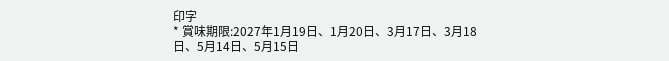印字
* 賞味期限:2027年1月19日、1月20日、3月17日、3月18日、5月14日、5月15日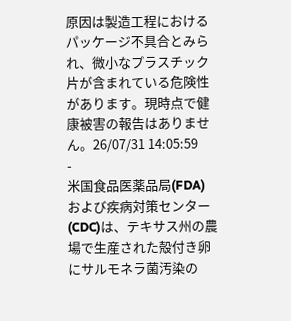原因は製造工程におけるパッケージ不具合とみられ、微小なプラスチック片が含まれている危険性があります。現時点で健康被害の報告はありません。26/07/31 14:05:59
-
米国食品医薬品局(FDA)および疾病対策センター(CDC)は、テキサス州の農場で生産された殻付き卵にサルモネラ菌汚染の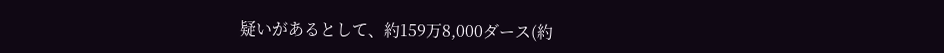疑いがあるとして、約159万8,000ダース(約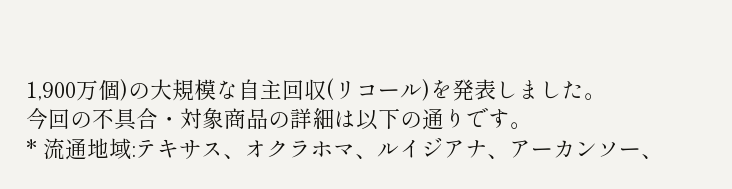1,900万個)の大規模な自主回収(リコール)を発表しました。
今回の不具合・対象商品の詳細は以下の通りです。
* 流通地域:テキサス、オクラホマ、ルイジアナ、アーカンソー、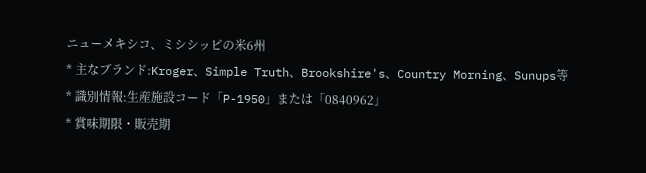ニューメキシコ、ミシシッピの米6州
* 主なブランド:Kroger、Simple Truth、Brookshire's、Country Morning、Sunups等
* 識別情報:生産施設コード「P-1950」または「0840962」
* 賞味期限・販売期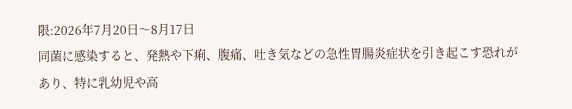限:2026年7月20日〜8月17日
同菌に感染すると、発熱や下痢、腹痛、吐き気などの急性胃腸炎症状を引き起こす恐れがあり、特に乳幼児や高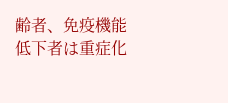齢者、免疫機能低下者は重症化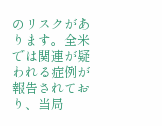のリスクがあります。全米では関連が疑われる症例が報告されており、当局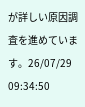が詳しい原因調査を進めています。26/07/29 09:34:50